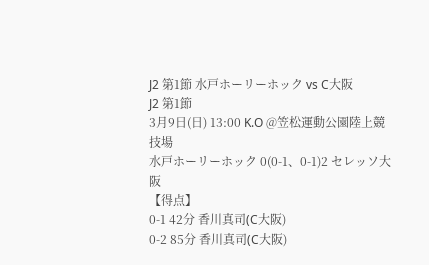J2 第1節 水戸ホーリーホック vs C大阪
J2 第1節
3月9日(日) 13:00 K.O @笠松運動公園陸上競技場
水戸ホーリーホック 0(0-1、0-1)2 セレッソ大阪
【得点】
0-1 42分 香川真司(C大阪)
0-2 85分 香川真司(C大阪)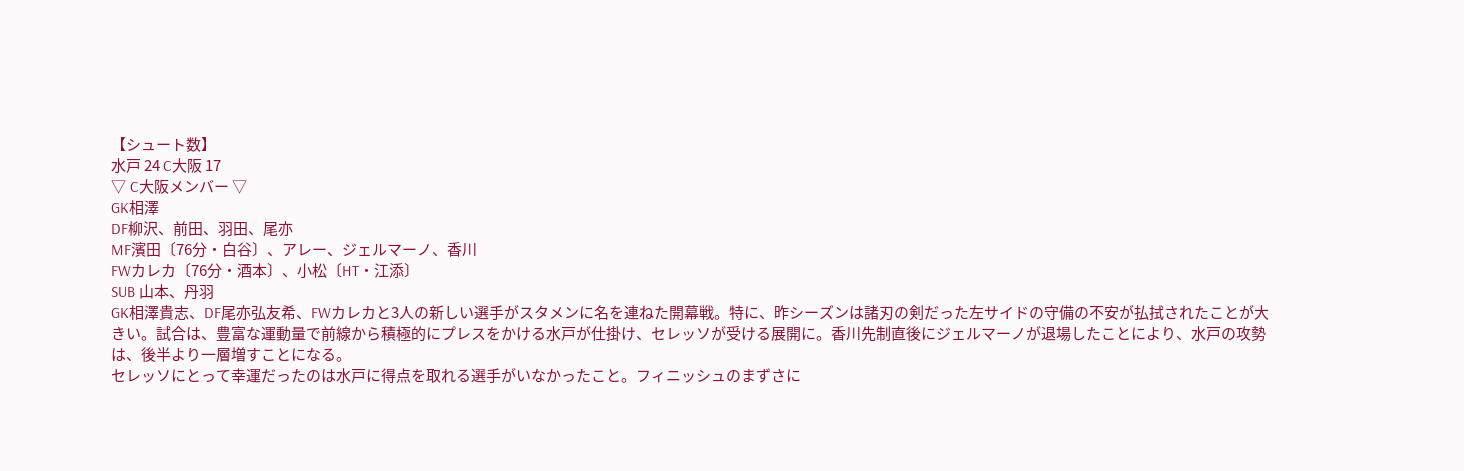【シュート数】
水戸 24 C大阪 17
▽ C大阪メンバー ▽
GK相澤
DF柳沢、前田、羽田、尾亦
MF濱田〔76分・白谷〕、アレー、ジェルマーノ、香川
FWカレカ〔76分・酒本〕、小松〔HT・江添〕
SUB 山本、丹羽
GK相澤貴志、DF尾亦弘友希、FWカレカと3人の新しい選手がスタメンに名を連ねた開幕戦。特に、昨シーズンは諸刃の剣だった左サイドの守備の不安が払拭されたことが大きい。試合は、豊富な運動量で前線から積極的にプレスをかける水戸が仕掛け、セレッソが受ける展開に。香川先制直後にジェルマーノが退場したことにより、水戸の攻勢は、後半より一層増すことになる。
セレッソにとって幸運だったのは水戸に得点を取れる選手がいなかったこと。フィニッシュのまずさに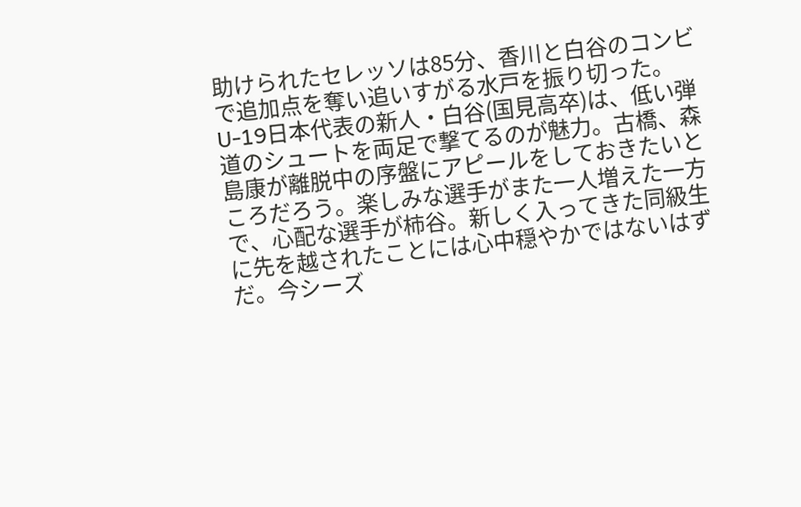助けられたセレッソは85分、香川と白谷のコンビで追加点を奪い追いすがる水戸を振り切った。
U-19日本代表の新人・白谷(国見高卒)は、低い弾道のシュートを両足で撃てるのが魅力。古橋、森島康が離脱中の序盤にアピールをしておきたいところだろう。楽しみな選手がまた一人増えた一方で、心配な選手が柿谷。新しく入ってきた同級生に先を越されたことには心中穏やかではないはずだ。今シーズ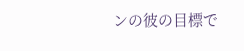ンの彼の目標で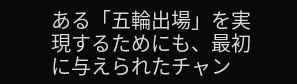ある「五輪出場」を実現するためにも、最初に与えられたチャン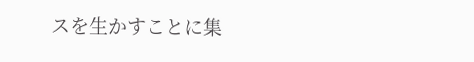スを生かすことに集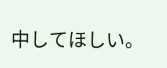中してほしい。